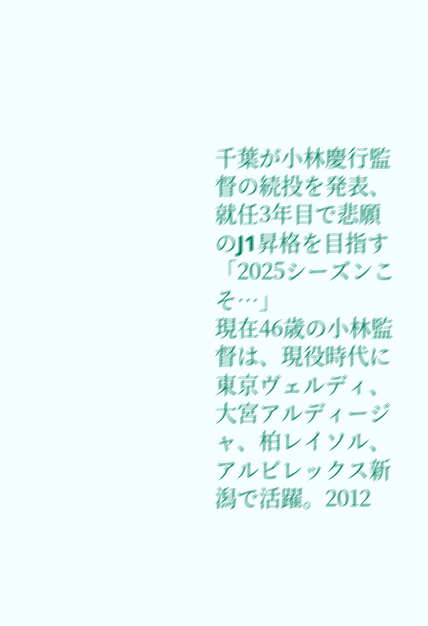千葉が小林慶行監督の続投を発表、就任3年目で悲願のJ1昇格を目指す「2025シーズンこそ…」
現在46歳の小林監督は、現役時代に東京ヴェルディ、大宮アルディージャ、柏レイソル、アルビレックス新潟で活躍。2012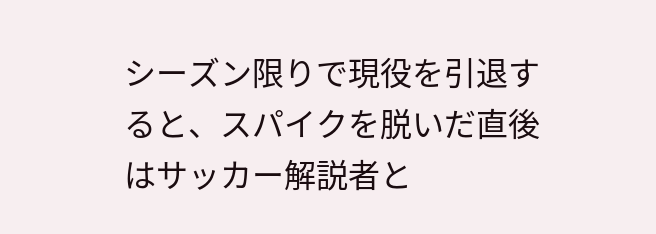シーズン限りで現役を引退すると、スパイクを脱いだ直後はサッカー解説者と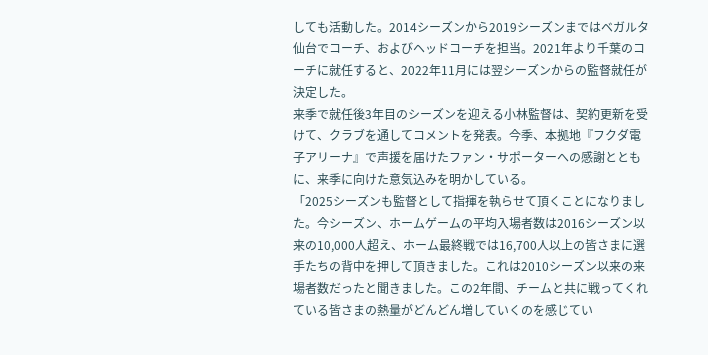しても活動した。2014シーズンから2019シーズンまではベガルタ仙台でコーチ、およびヘッドコーチを担当。2021年より千葉のコーチに就任すると、2022年11月には翌シーズンからの監督就任が決定した。
来季で就任後3年目のシーズンを迎える小林監督は、契約更新を受けて、クラブを通してコメントを発表。今季、本拠地『フクダ電子アリーナ』で声援を届けたファン・サポーターへの感謝とともに、来季に向けた意気込みを明かしている。
「2025シーズンも監督として指揮を執らせて頂くことになりました。今シーズン、ホームゲームの平均入場者数は2016シーズン以来の10,000人超え、ホーム最終戦では16,700人以上の皆さまに選手たちの背中を押して頂きました。これは2010シーズン以来の来場者数だったと聞きました。この2年間、チームと共に戦ってくれている皆さまの熱量がどんどん増していくのを感じてい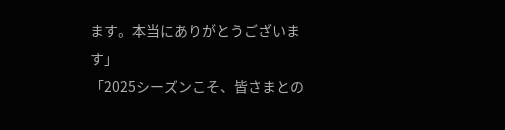ます。本当にありがとうございます」
「2025シーズンこそ、皆さまとの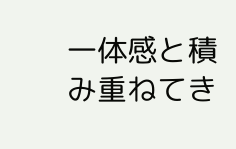一体感と積み重ねてき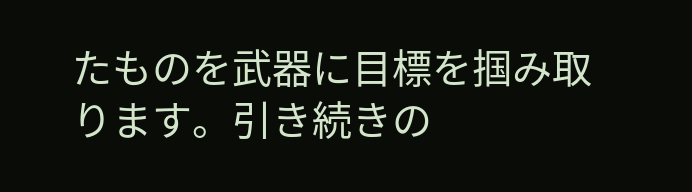たものを武器に目標を掴み取ります。引き続きの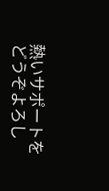熱いサポートをどうぞよろし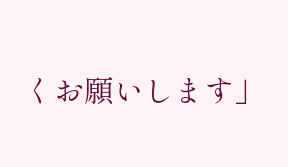くお願いします」